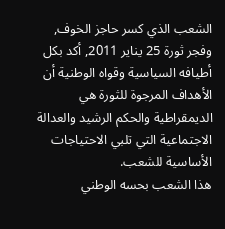الشعب الذي كسر حاجز الخوف, وفجر ثورة 25 يناير 2011, أكد بكل أطيافه السياسية وقواه الوطنية أن الأهداف المرجوة للثورة هي الديمقراطية والحكم الرشيد والعدالة الاجتماعية التي تلبي الاحتياجات الأساسية للشعب.
هذا الشعب بحسه الوطني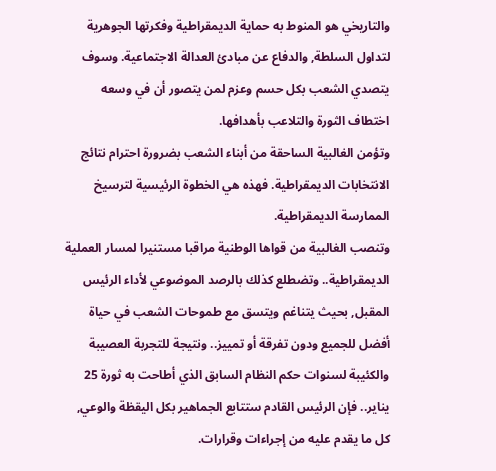والتاريخي هو المنوط به حماية الديمقراطية وفكرتها الجوهرية لتداول السلطة, والدفاع عن مبادئ العدالة الاجتماعية. وسوف يتصدي الشعب بكل حسم وعزم لمن يتصور أن في وسعه اختطاف الثورة والتلاعب بأهدافها.
وتؤمن الغالبية الساحقة من أبناء الشعب بضرورة احترام نتائج الانتخابات الديمقراطية. فهذه هي الخطوة الرئيسية لترسيخ الممارسة الديمقراطية.
وتنصب الغالبية من قواها الوطنية مراقبا مستنيرا لمسار العملية الديمقراطية.. وتضطلع كذلك بالرصد الموضوعي لأداء الرئيس المقبل, بحيث يتناغم ويتسق مع طموحات الشعب في حياة أفضل للجميع ودون تفرقة أو تمييز.. ونتيجة للتجربة العصيبة والكئيبة لسنوات حكم النظام السابق الذي أطاحت به ثورة 25 يناير.. فإن الرئيس القادم ستتابع الجماهير بكل اليقظة والوعي, كل ما يقدم عليه من إجراءات وقرارات.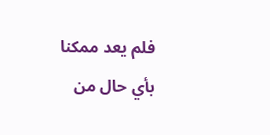فلم يعد ممكنا بأي حال من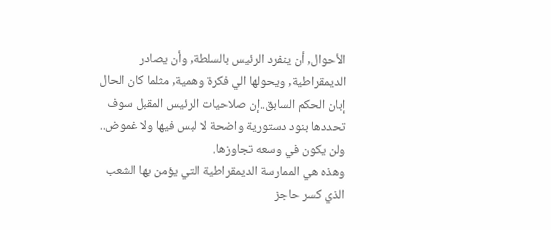الأحوال, أن ينفرد الرئيس بالسلطة, وأن يصادر الديمقراطية, ويحولها الي فكرة وهمية, مثلما كان الحال إبان الحكم السابق..إن صلاحيات الرئيس المقبل سوف تحددها بنود دستورية واضحة لا لبس فيها ولا غموض.. ولن يكون في وسعه تجاوزها.
وهذه هي الممارسة الديمقراطية التي يؤمن بها الشعب الذي كسر حاجز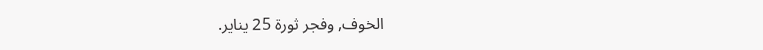الخوف, وفجر ثورة 25 يناير.